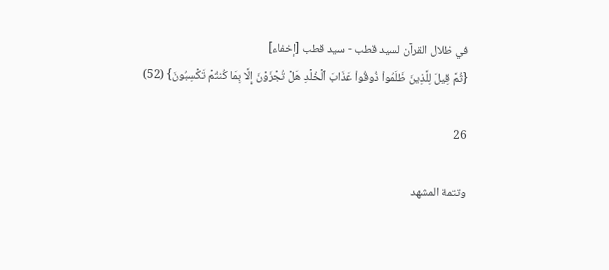في ظلال القرآن لسيد قطب - سيد قطب [إخفاء]
{ثُمَّ قِيلَ لِلَّذِينَ ظَلَمُواْ ذُوقُواْ عَذَابَ ٱلۡخُلۡدِ هَلۡ تُجۡزَوۡنَ إِلَّا بِمَا كُنتُمۡ تَكۡسِبُونَ} (52)

26

وتتمة المشهد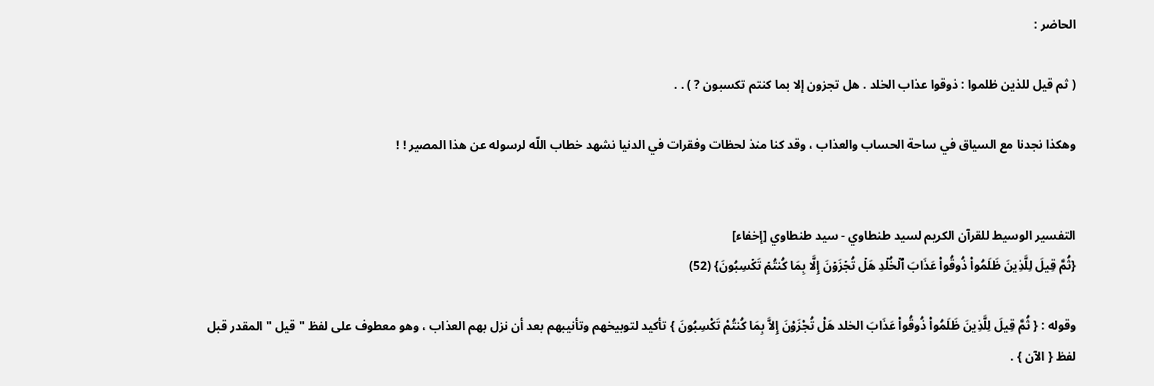الحاضر :

( ثم قيل للذين ظلموا : ذوقوا عذاب الخلد . هل تجزون إلا بما كنتم تكسبون ? ) . .

وهكذا نجدنا مع السياق في ساحة الحساب والعذاب ، وقد كنا منذ لحظات وفقرات في الدنيا نشهد خطاب اللّه لرسوله عن هذا المصير ! !


التفسير الوسيط للقرآن الكريم لسيد طنطاوي - سيد طنطاوي [إخفاء]
{ثُمَّ قِيلَ لِلَّذِينَ ظَلَمُواْ ذُوقُواْ عَذَابَ ٱلۡخُلۡدِ هَلۡ تُجۡزَوۡنَ إِلَّا بِمَا كُنتُمۡ تَكۡسِبُونَ} (52)

وقوله : { ثُمَّ قِيلَ لِلَّذِينَ ظَلَمُواْ ذُوقُواْ عَذَابَ الخلد هَلْ تُجْزَوْنَ إِلاَّ بِمَا كُنتُمْ تَكْسِبُونَ } تأكيد لتوبيخهم وتأنيبهم بعد أن نزل بهم العذاب ، وهو معطوف على لفظ " قيل " المقدر قبل لفظ { الآن } .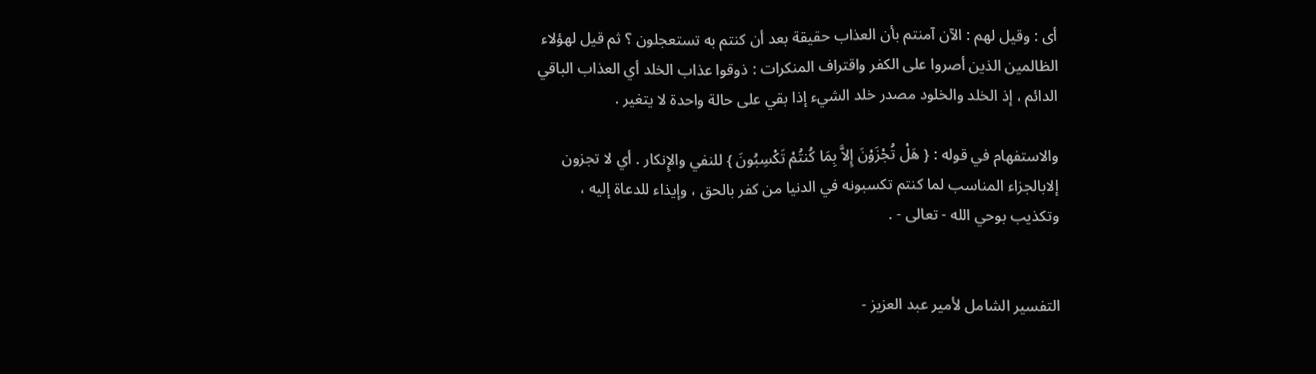أى : وقيل لهم : الآن آمنتم بأن العذاب حقيقة بعد أن كنتم به تستعجلون ؟ ثم قيل لهؤلاء الظالمين الذين أصروا على الكفر واقتراف المنكرات : ذوقوا عذاب الخلد أي العذاب الباقي الدائم ، إذ الخلد والخلود مصدر خلد الشيء إذا بقي على حالة واحدة لا يتغير .

والاستفهام في قوله : { هَلْ تُجْزَوْنَ إِلاَّ بِمَا كُنتُمْ تَكْسِبُونَ } للنفي والإِنكار . أي لا تجزون إلابالجزاء المناسب لما كنتم تكسبونه في الدنيا من كفر بالحق ، وإيذاء للدعاة إليه ، وتكذيب بوحي الله - تعالى - .


التفسير الشامل لأمير عبد العزيز -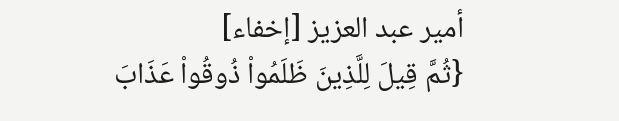أمير عبد العزيز [إخفاء]
{ثُمَّ قِيلَ لِلَّذِينَ ظَلَمُواْ ذُوقُواْ عَذَابَ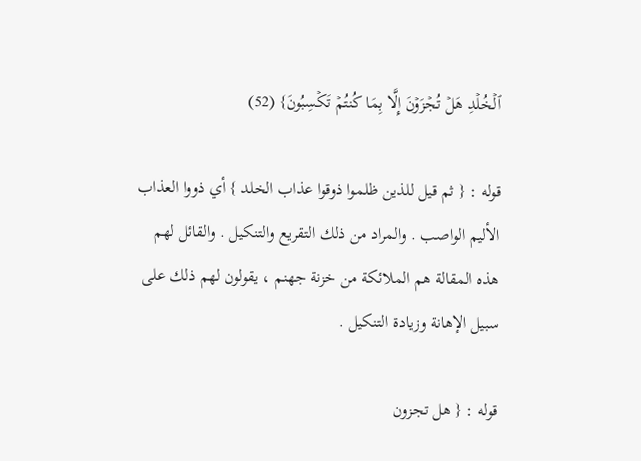ٱلۡخُلۡدِ هَلۡ تُجۡزَوۡنَ إِلَّا بِمَا كُنتُمۡ تَكۡسِبُونَ} (52)

قوله : { ثم قيل للذين ظلموا ذوقوا عذاب الخلد } أي ذووا العذاب الأليم الواصب . والمراد من ذلك التقريع والتنكيل . والقائل لهم هذه المقالة هم الملائكة من خزنة جهنم ، يقولون لهم ذلك على سبيل الإهانة وزيادة التنكيل .

قوله : { هل تجزون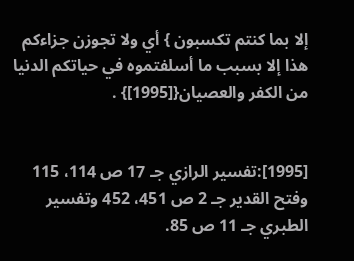إلا بما كنتم تكسبون } أي ولا تجوزن جزاءكم هذا إلا بسبب ما أسلفتموه في حياتكم الدنيا من الكفر والعصيان{[1995]} .


[1995]:تفسير الرازي جـ 17 ص 114، 115 وفتح القدير جـ 2 ص 451، 452 وتفسير الطبري جـ 11 ص 85.